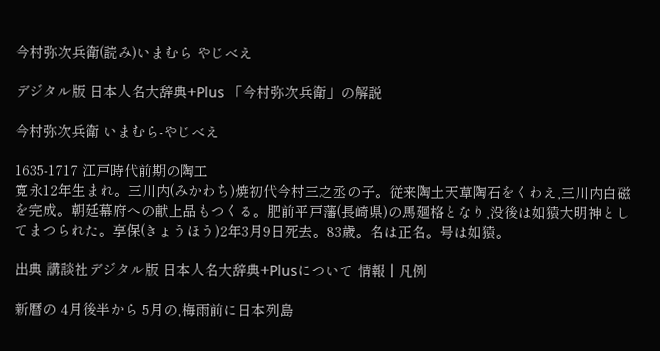今村弥次兵衛(読み)いまむら やじべえ

デジタル版 日本人名大辞典+Plus 「今村弥次兵衛」の解説

今村弥次兵衛 いまむら-やじべえ

1635-1717 江戸時代前期の陶工
寛永12年生まれ。三川内(みかわち)焼初代今村三之丞の子。従来陶土天草陶石をくわえ,三川内白磁を完成。朝廷幕府への献上品もつくる。肥前平戸藩(長崎県)の馬廻格となり,没後は如猿大明神としてまつられた。享保(きょうほう)2年3月9日死去。83歳。名は正名。号は如猿。

出典 講談社デジタル版 日本人名大辞典+Plusについて 情報 | 凡例

新暦の 4月後半から 5月の,梅雨前に日本列島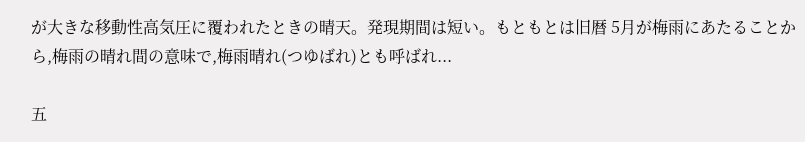が大きな移動性高気圧に覆われたときの晴天。発現期間は短い。もともとは旧暦 5月が梅雨にあたることから,梅雨の晴れ間の意味で,梅雨晴れ(つゆばれ)とも呼ばれ...

五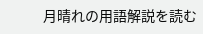月晴れの用語解説を読む